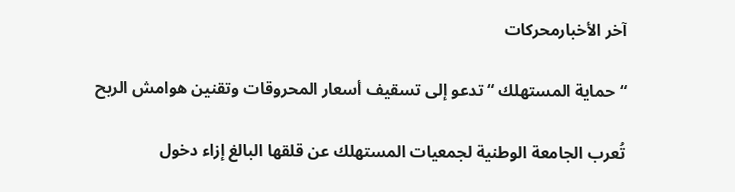آخر الأخبارمحركات

“حماية المستهلك “تدعو إلى تسقيف أسعار المحروقات وتقنين هوامش الربح

تُعرب الجامعة الوطنية لجمعيات المستهلك عن قلقها البالغ إزاء دخول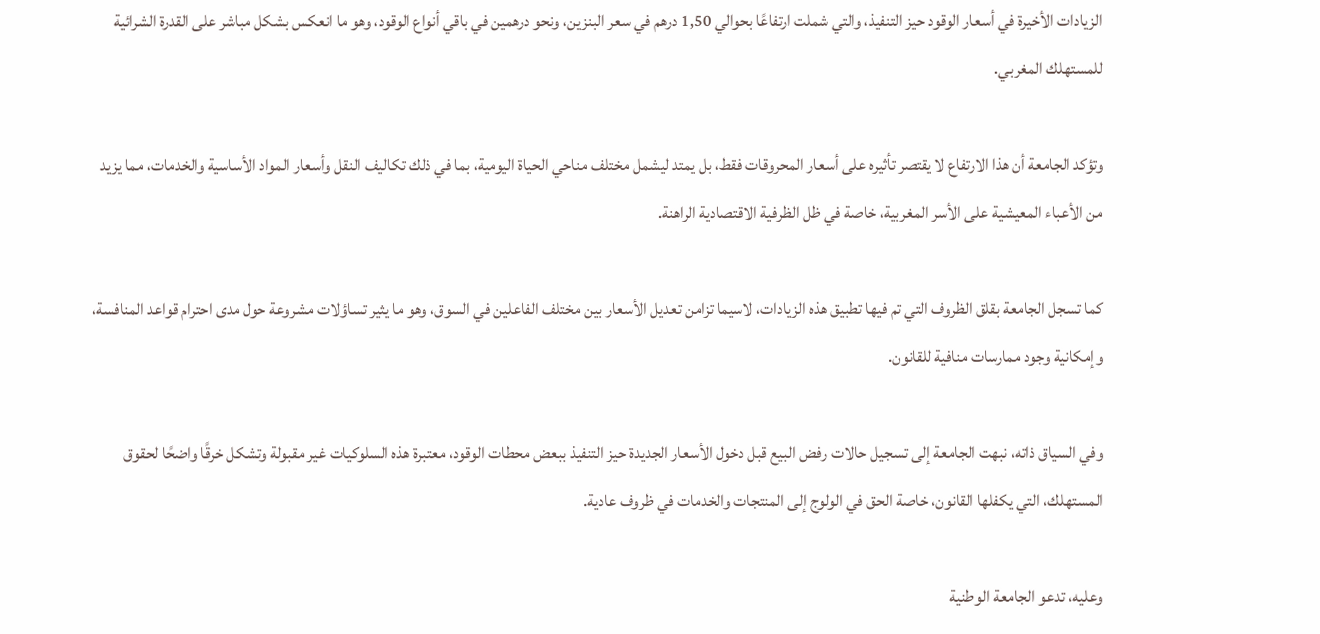الزيادات الأخيرة في أسعار الوقود حيز التنفيذ، والتي شملت ارتفاعًا بحوالي 1,50 درهم في سعر البنزين، ونحو درهمين في باقي أنواع الوقود، وهو ما انعكس بشكل مباشر على القدرة الشرائية للمستهلك المغربي.

وتؤكد الجامعة أن هذا الارتفاع لا يقتصر تأثيره على أسعار المحروقات فقط، بل يمتد ليشمل مختلف مناحي الحياة اليومية، بما في ذلك تكاليف النقل وأسعار المواد الأساسية والخدمات، مما يزيد من الأعباء المعيشية على الأسر المغربية، خاصة في ظل الظرفية الاقتصادية الراهنة.

كما تسجل الجامعة بقلق الظروف التي تم فيها تطبيق هذه الزيادات، لاسيما تزامن تعديل الأسعار بين مختلف الفاعلين في السوق، وهو ما يثير تساؤلات مشروعة حول مدى احترام قواعد المنافسة، وإمكانية وجود ممارسات منافية للقانون.

وفي السياق ذاته، نبهت الجامعة إلى تسجيل حالات رفض البيع قبل دخول الأسعار الجديدة حيز التنفيذ ببعض محطات الوقود، معتبرة هذه السلوكيات غير مقبولة وتشكل خرقًا واضحًا لحقوق المستهلك، التي يكفلها القانون، خاصة الحق في الولوج إلى المنتجات والخدمات في ظروف عادية.

وعليه، تدعو الجامعة الوطنية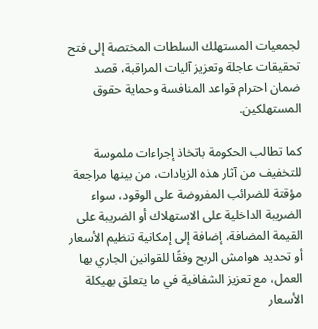لجمعيات المستهلك السلطات المختصة إلى فتح تحقيقات عاجلة وتعزيز آليات المراقبة، قصد ضمان احترام قواعد المنافسة وحماية حقوق المستهلكين.

كما تطالب الحكومة باتخاذ إجراءات ملموسة للتخفيف من آثار هذه الزيادات، من بينها مراجعة مؤقتة للضرائب المفروضة على الوقود، سواء الضريبة الداخلية على الاستهلاك أو الضريبة على القيمة المضافة، إضافة إلى إمكانية تنظيم الأسعار أو تحديد هوامش الربح وفقًا للقوانين الجاري بها العمل، مع تعزيز الشفافية في ما يتعلق بهيكلة الأسعار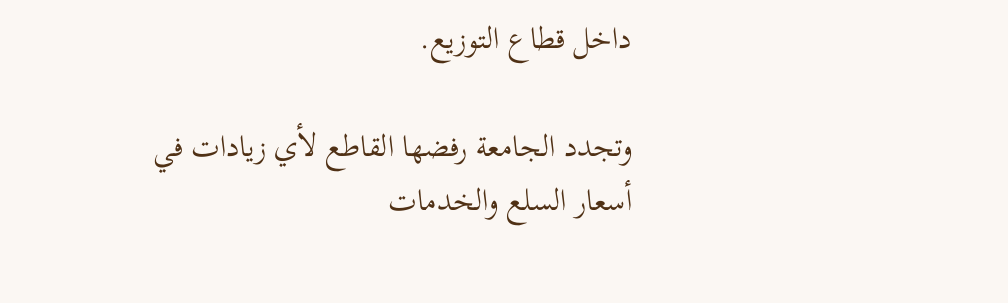داخل قطاع التوزيع.

وتجدد الجامعة رفضها القاطع لأي زيادات في أسعار السلع والخدمات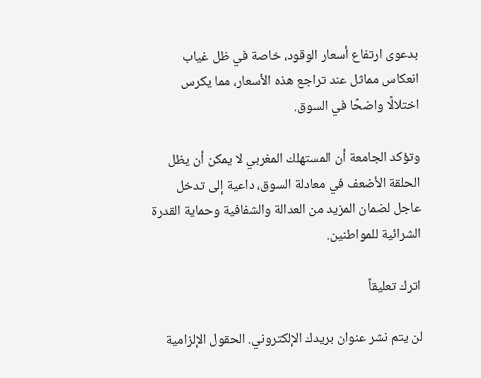بدعوى ارتفاع أسعار الوقود، خاصة في ظل غياب انعكاس مماثل عند تراجع هذه الأسعار، مما يكرس اختلالًا واضحًا في السوق.

وتؤكد الجامعة أن المستهلك المغربي لا يمكن أن يظل الحلقة الأضعف في معادلة السوق، داعية إلى تدخل عاجل لضمان المزيد من العدالة والشفافية وحماية القدرة الشرائية للمواطنين.

اترك تعليقاً

لن يتم نشر عنوان بريدك الإلكتروني. الحقول الإلزامية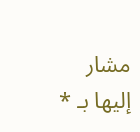مشار إليها بـ *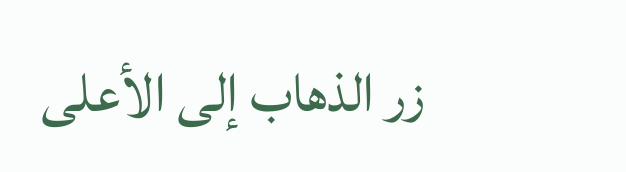زر الذهاب إلى الأعلى